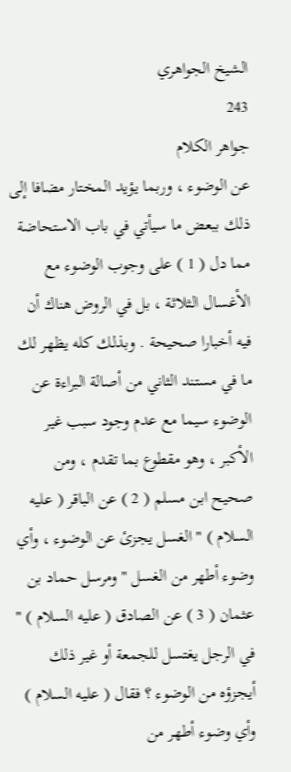الشيخ الجواهري
243
جواهر الكلام
عن الوضوء ، وربما يؤيد المختار مضافا إلى ذلك ببعض ما سيأتي في باب الاستحاضة مما دل ( 1 ) على وجوب الوضوء مع الأغسال الثلاثة ، بل في الروض هناك أن فيه أخبارا صحيحة . وبذلك كله يظهر لك ما في مستند الثاني من أصالة البراءة عن الوضوء سيما مع عدم وجود سبب غير الأكبر ، وهو مقطوع بما تقدم ، ومن صحيح ابن مسلم ( 2 ) عن الباقر ( عليه السلام ) " الغسل يجزئ عن الوضوء ، وأي وضوء أطهر من الغسل " ومرسل حماد بن عثمان ( 3 ) عن الصادق ( عليه السلام ) " في الرجل يغتسل للجمعة أو غير ذلك أيجزؤه من الوضوء ؟ فقال ( عليه السلام ) وأي وضوء أطهر من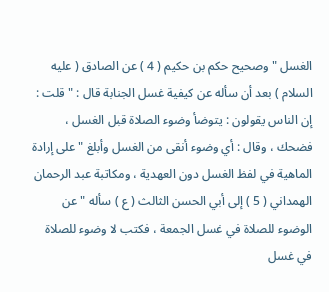الغسل " وصحيح حكم بن حكيم ( 4 ) عن الصادق ( عليه السلام ) بعد أن سأله عن كيفية غسل الجنابة قال : " قلت : إن الناس يقولون : يتوضأ وضوء الصلاة قبل الغسل ، فضحك ، وقال : أي وضوء أنقى من الغسل وأبلغ " على إرادة الماهية في لفظ الغسل دون العهدية ، ومكاتبة عبد الرحمان الهمداني ( 5 ) إلى أبي الحسن الثالث ( ع ) سأله " عن الوضوء للصلاة في غسل الجمعة ، فكتب لا وضوء للصلاة في غسل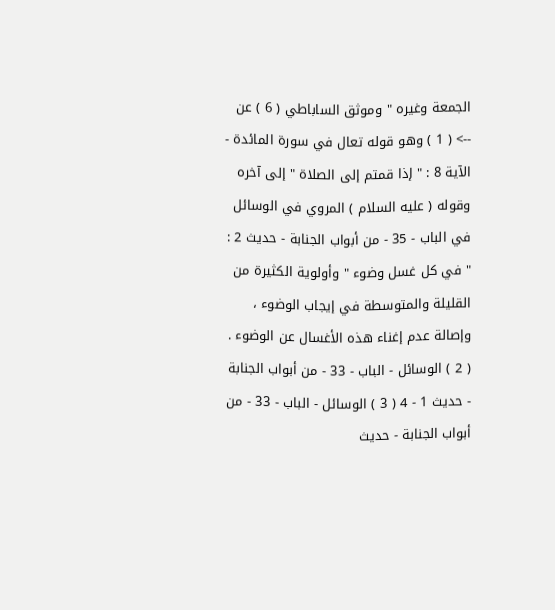الجمعة وغيره " وموثق الساباطي ( 6 ) عن
--> ( 1 ) وهو قوله تعال في سورة المائدة - الآية 8 : " إذا قمتم إلى الصلاة " إلى آخره وقوله ( عليه السلام ) المروي في الوسائل في الباب - 35 - من أبواب الجنابة - حديث 2 : " في كل غسل وضوء " وأولوية الكثيرة من القليلة والمتوسطة في إيجاب الوضوء ، وإصالة عدم إغناء هذه الأغسال عن الوضوء . ( 2 ) الوسائل - الباب - 33 - من أبواب الجنابة - حديث 1 - 4 ( 3 ) الوسائل - الباب - 33 - من أبواب الجنابة - حديث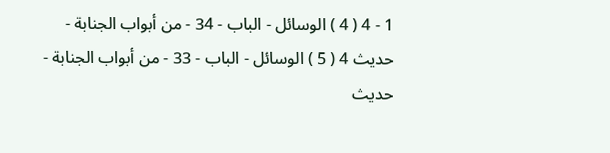1 - 4 ( 4 ) الوسائل - الباب - 34 - من أبواب الجنابة - حديث 4 ( 5 ) الوسائل - الباب - 33 - من أبواب الجنابة - حديث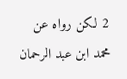2 لكن رواه عن محمد ابن عبد الرحمان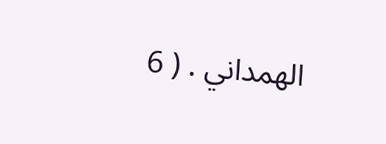الهمداني . ( 6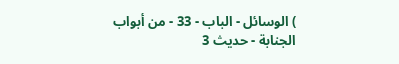) الوسائل - الباب - 33 - من أبواب الجنابة - حديث 3